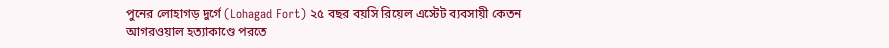পুনের লোহাগড় দুর্গে (Lohagad Fort) ২৫ বছর বয়সি রিয়েল এস্টেট ব্যবসায়ী কেতন আগরওয়াল হত্যাকাণ্ডে পরতে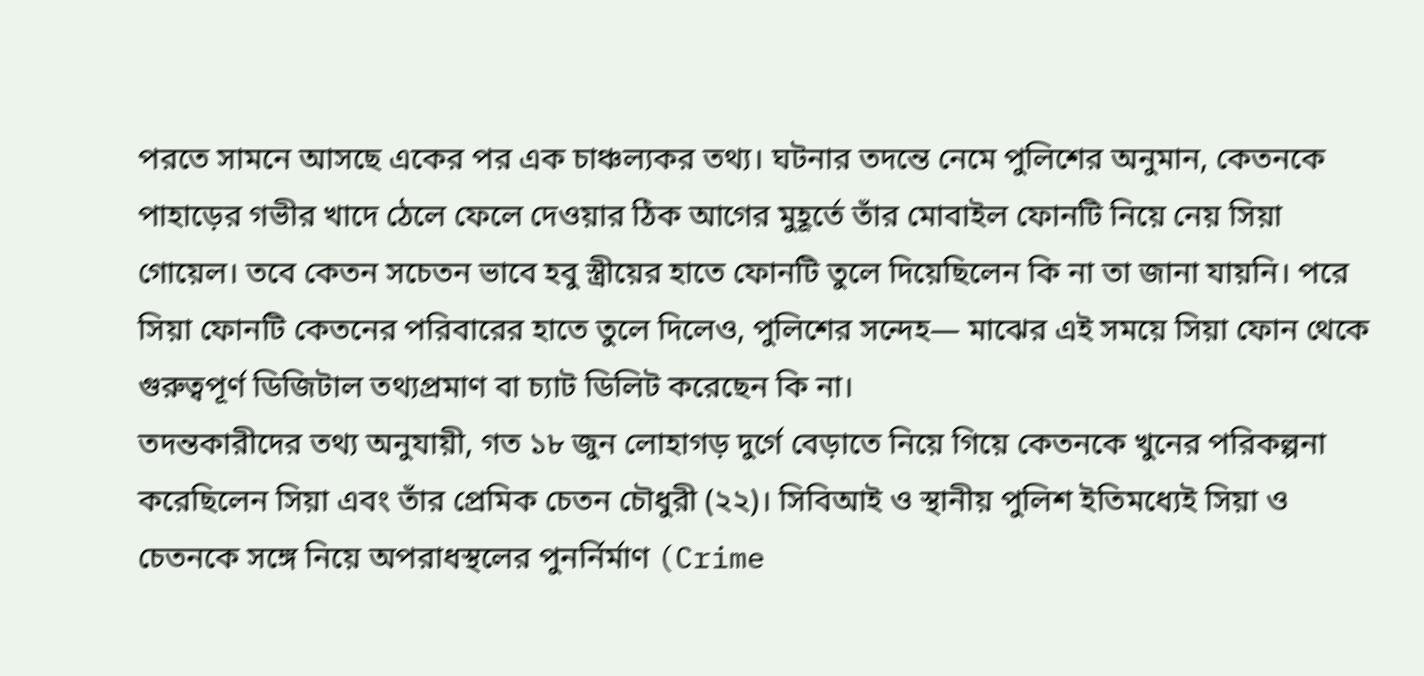পরতে সামনে আসছে একের পর এক চাঞ্চল্যকর তথ্য। ঘটনার তদন্তে নেমে পুলিশের অনুমান, কেতনকে পাহাড়ের গভীর খাদে ঠেলে ফেলে দেওয়ার ঠিক আগের মুহূর্তে তাঁর মোবাইল ফোনটি নিয়ে নেয় সিয়া গোয়েল। তবে কেতন সচেতন ভাবে হবু স্ত্রীয়ের হাতে ফোনটি তুলে দিয়েছিলেন কি না তা জানা যায়নি। পরে সিয়া ফোনটি কেতনের পরিবারের হাতে তুলে দিলেও, পুলিশের সন্দেহ— মাঝের এই সময়ে সিয়া ফোন থেকে গুরুত্বপূর্ণ ডিজিটাল তথ্যপ্রমাণ বা চ্যাট ডিলিট করেছেন কি না।
তদন্তকারীদের তথ্য অনুযায়ী, গত ১৮ জুন লোহাগড় দুর্গে বেড়াতে নিয়ে গিয়ে কেতনকে খুনের পরিকল্পনা করেছিলেন সিয়া এবং তাঁর প্রেমিক চেতন চৌধুরী (২২)। সিবিআই ও স্থানীয় পুলিশ ইতিমধ্যেই সিয়া ও চেতনকে সঙ্গে নিয়ে অপরাধস্থলের পুনর্নির্মাণ (Crime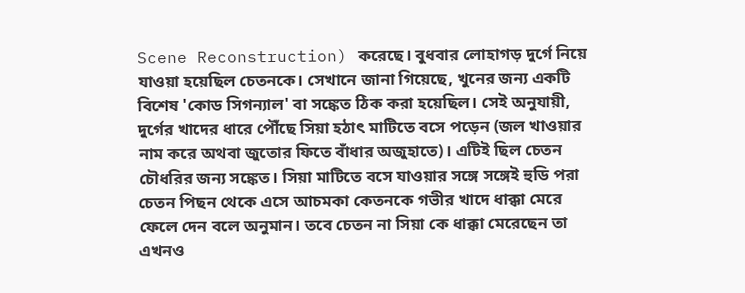Scene Reconstruction) করেছে। বুধবার লোহাগড় দুর্গে নিয়ে যাওয়া হয়েছিল চেতনকে। সেখানে জানা গিয়েছে, খুনের জন্য একটি বিশেষ 'কোড সিগন্যাল' বা সঙ্কেত ঠিক করা হয়েছিল। সেই অনুযায়ী, দুর্গের খাদের ধারে পৌঁছে সিয়া হঠাৎ মাটিতে বসে পড়েন (জল খাওয়ার নাম করে অথবা জুতোর ফিতে বাঁধার অজুহাতে)। এটিই ছিল চেতন চৌধরির জন্য সঙ্কেত। সিয়া মাটিতে বসে যাওয়ার সঙ্গে সঙ্গেই হুডি পরা চেতন পিছন থেকে এসে আচমকা কেতনকে গভীর খাদে ধাক্কা মেরে ফেলে দেন বলে অনুমান। তবে চেতন না সিয়া কে ধাক্কা মেরেছেন তা এখনও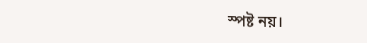স্পষ্ট নয়।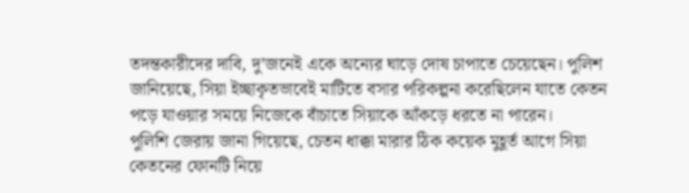তদন্তকারীদের দাবি, দু’জনেই একে অন্যের ঘাড়ে দোষ চাপাতে চেয়েছেন। পুলিশ জানিয়েছে, সিয়া ইচ্ছাকৃতভাবেই মাটিতে বসার পরিকল্পনা করেছিলেন যাতে কেতন পড়ে যাওয়ার সময়ে নিজেকে বাঁচাতে সিয়াকে আঁকড়ে ধরতে না পারেন।
পুলিশি জেরায় জানা গিয়েছে, চেতন ধাক্কা মারার ঠিক কয়েক মুহূর্ত আগে সিয়া কেতনের ফোনটি নিয়ে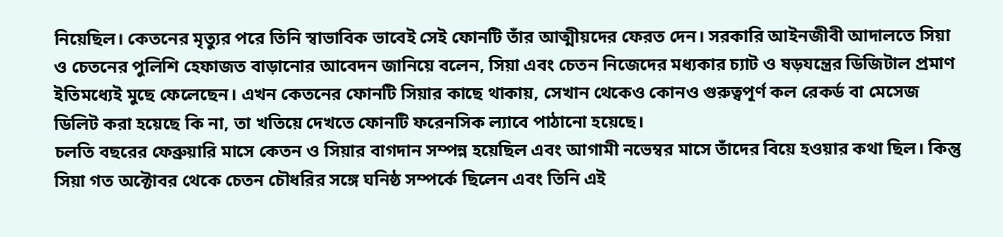নিয়েছিল। কেতনের মৃত্যুর পরে তিনি স্বাভাবিক ভাবেই সেই ফোনটি তাঁর আত্মীয়দের ফেরত দেন। সরকারি আইনজীবী আদালতে সিয়া ও চেতনের পুলিশি হেফাজত বাড়ানোর আবেদন জানিয়ে বলেন, সিয়া এবং চেতন নিজেদের মধ্যকার চ্যাট ও ষড়যন্ত্রের ডিজিটাল প্রমাণ ইতিমধ্যেই মুছে ফেলেছেন। এখন কেতনের ফোনটি সিয়ার কাছে থাকায়, সেখান থেকেও কোনও গুরুত্বপূর্ণ কল রেকর্ড বা মেসেজ ডিলিট করা হয়েছে কি না, তা খতিয়ে দেখতে ফোনটি ফরেনসিক ল্যাবে পাঠানো হয়েছে।
চলতি বছরের ফেব্রুয়ারি মাসে কেতন ও সিয়ার বাগদান সম্পন্ন হয়েছিল এবং আগামী নভেম্বর মাসে তাঁদের বিয়ে হওয়ার কথা ছিল। কিন্তু সিয়া গত অক্টোবর থেকে চেতন চৌধরির সঙ্গে ঘনিষ্ঠ সম্পর্কে ছিলেন এবং তিনি এই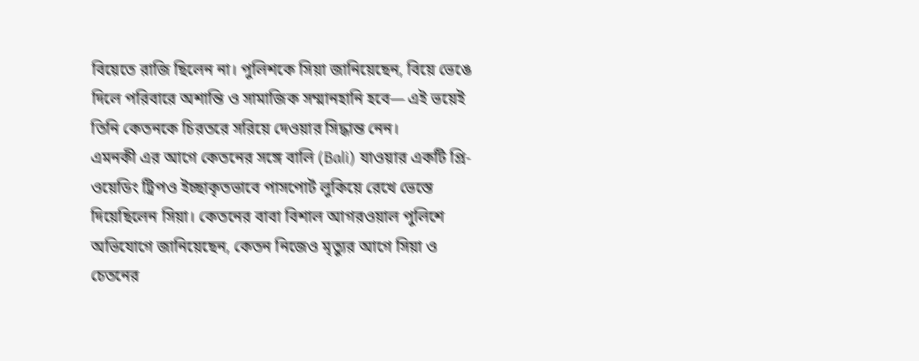বিয়েতে রাজি ছিলেন না। পুলিশকে সিয়া জানিয়েছেন, বিয়ে ভেঙে দিলে পরিবারে অশান্তি ও সামাজিক সম্মানহানি হবে— এই ভয়েই তিনি কেতনকে চিরতরে সরিয়ে দেওয়ার সিদ্ধান্ত নেন।
এমনকী এর আগে কেতনের সঙ্গে বালি (Bali) যাওয়ার একটি প্রি-ওয়েডিং ট্রিপও ইচ্ছাকৃতভাবে পাসপোর্ট লুকিয়ে রেখে ভেস্তে দিয়েছিলেন সিয়া। কেতনের বাবা বিশাল আগরওয়াল পুলিশে অভিযোগে জানিয়েছেন, কেতন নিজেও মৃত্যুর আগে সিয়া ও চেতনের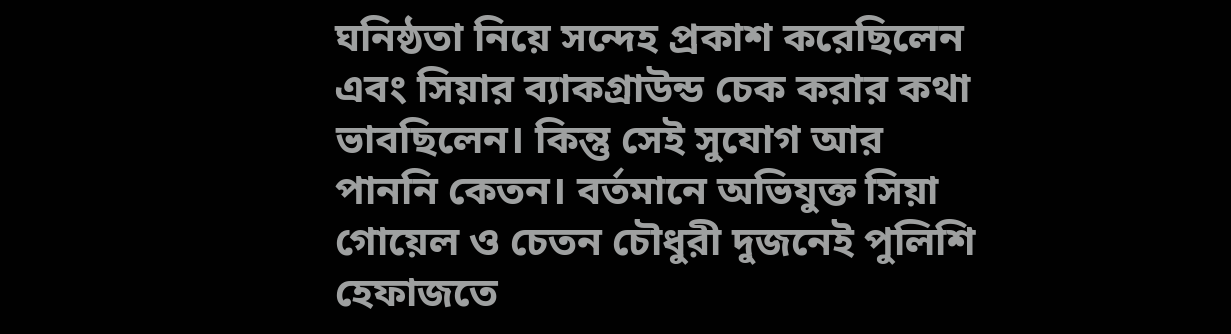ঘনিষ্ঠতা নিয়ে সন্দেহ প্রকাশ করেছিলেন এবং সিয়ার ব্যাকগ্রাউন্ড চেক করার কথা ভাবছিলেন। কিন্তু সেই সুযোগ আর পাননি কেতন। বর্তমানে অভিযুক্ত সিয়া গোয়েল ও চেতন চৌধুরী দুজনেই পুলিশি হেফাজতে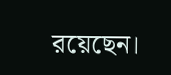রয়েছেন।